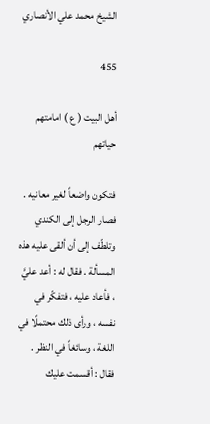الشيخ محمد علي الأنصاري

455

أهل البيت ( ع ) امامتهم حياتهم

فتكون واضعاً لغير معانيه . فصار الرجل إلى الكندي وتلطّف إلى أن ألقى عليه هذه المسألة . فقال له : أعد عليَّ ، فأعاد عليه ، فتفكّر في نفسه ، ورأى ذلك محتملًا في اللغة ، وسائغاً في النظر . فقال : أقسمت عليك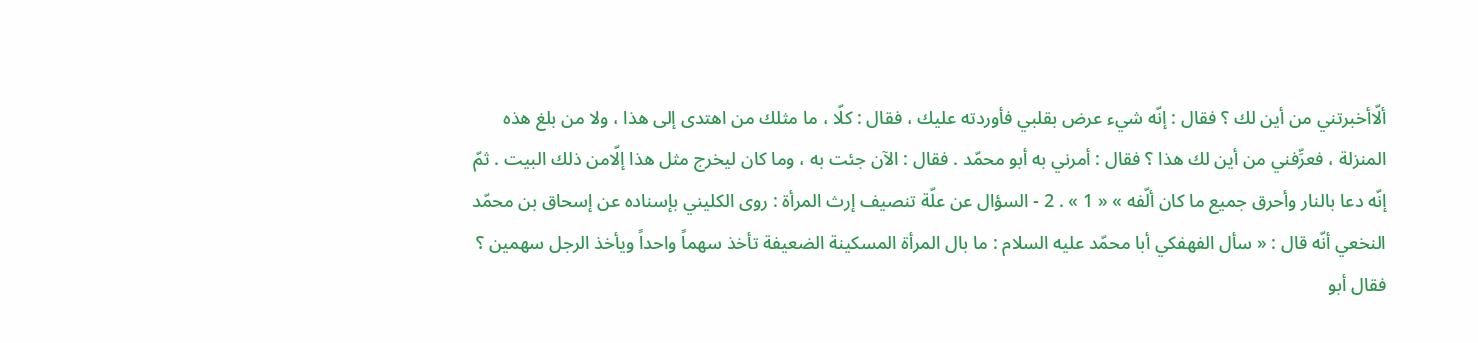ألّاأخبرتني من أين لك ؟ فقال : إنّه شيء عرض بقلبي فأوردته عليك ، فقال : كلّا ، ما مثلك من اهتدى إلى هذا ، ولا من بلغ هذه المنزلة ، فعرِّفني من أين لك هذا ؟ فقال : أمرني به أبو محمّد . فقال : الآن جئت به ، وما كان ليخرج مثل هذا إلّامن ذلك البيت . ثمّ إنّه دعا بالنار وأحرق جميع ما كان ألّفه » « 1 » . 2 - السؤال عن علّة تنصيف إرث المرأة : روى الكليني بإسناده عن إسحاق بن محمّد النخعي أنّه قال : « سأل الفهفكي أبا محمّد عليه السلام : ما بال المرأة المسكينة الضعيفة تأخذ سهماً واحداً ويأخذ الرجل سهمين ؟ فقال أبو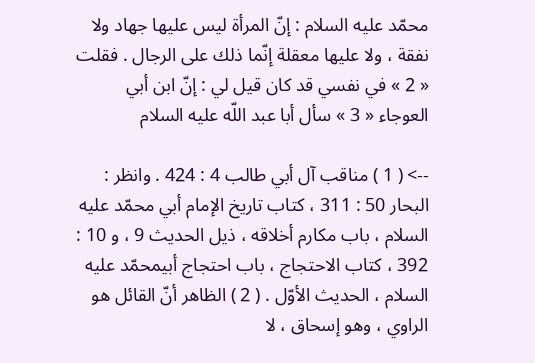محمّد عليه السلام : إنّ المرأة ليس عليها جهاد ولا نفقة ، ولا عليها معقلة إنّما ذلك على الرجال . فقلت « 2 » في نفسي قد كان قيل لي : إنّ ابن أبي العوجاء « 3 » سأل أبا عبد اللّه عليه السلام

--> ( 1 ) مناقب آل أبي طالب 4 : 424 . وانظر : البحار 50 : 311 ، كتاب تاريخ الإمام أبي محمّد عليه السلام ، باب مكارم أخلاقه ، ذيل الحديث 9 ، و 10 : 392 ، كتاب الاحتجاج ، باب احتجاج أبيمحمّد عليه السلام ، الحديث الأوّل . ( 2 ) الظاهر أنّ القائل هو الراوي ، وهو إسحاق ، لا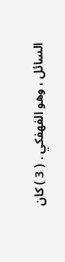السائل ، وهو الفهفكي . ( 3 ) كان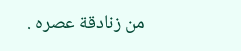من زنادقة عصره .